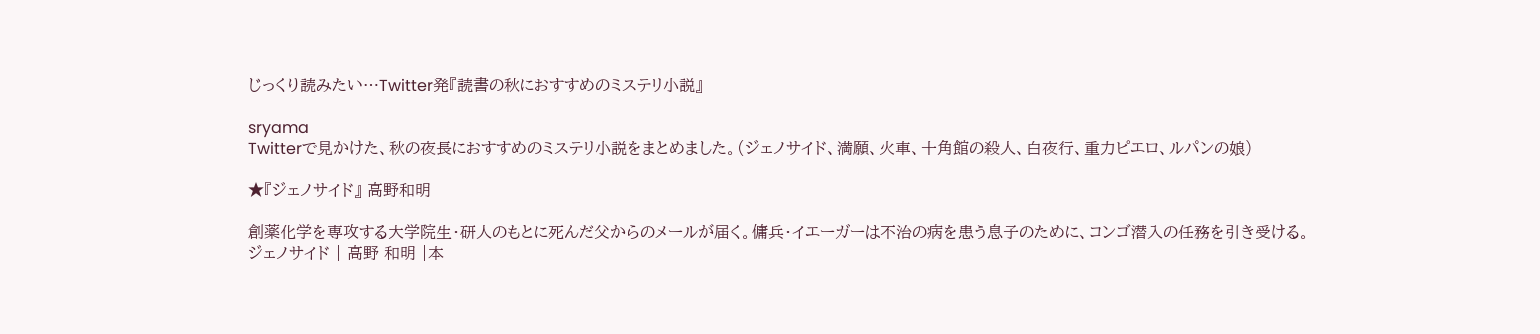じっくり読みたい…Twitter発『読書の秋におすすめのミステリ小説』

sryama
Twitterで見かけた、秋の夜長におすすめのミステリ小説をまとめました。(ジェノサイド、満願、火車、十角館の殺人、白夜行、重力ピエロ、ルパンの娘)

★『ジェノサイド』 高野和明

創薬化学を専攻する大学院生・研人のもとに死んだ父からのメールが届く。傭兵・イエーガーは不治の病を患う息子のために、コンゴ潜入の任務を引き受ける。
ジェノサイド | 高野 和明 |本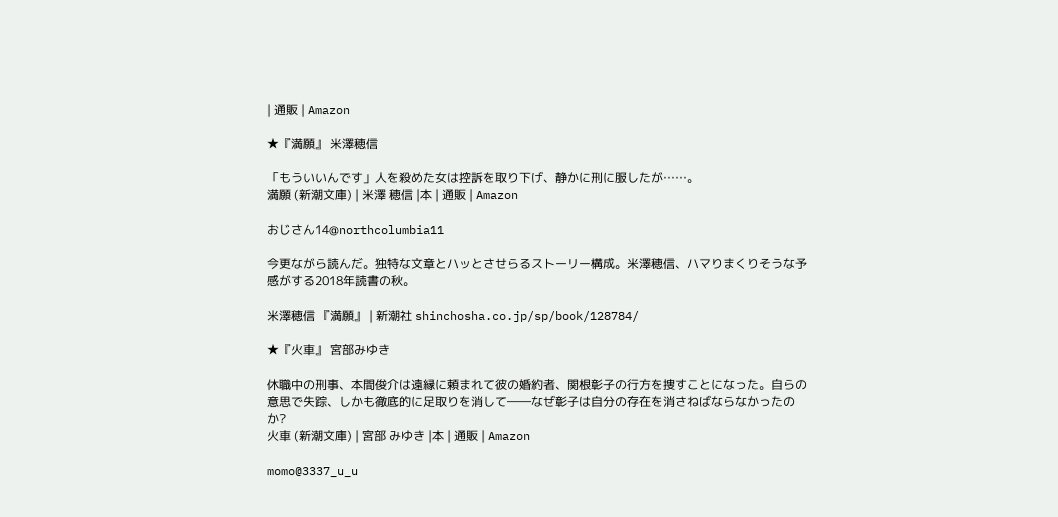| 通販 | Amazon

★『満願』 米澤穂信

「もういいんです」人を殺めた女は控訴を取り下げ、静かに刑に服したが……。
満願 (新潮文庫) | 米澤 穂信 |本 | 通販 | Amazon

おじさん14@northcolumbia11

今更ながら読んだ。独特な文章とハッとさせらるストーリー構成。米澤穂信、ハマりまくりそうな予感がする2018年読書の秋。

米澤穂信 『満願』 | 新潮社 shinchosha.co.jp/sp/book/128784/

★『火車』 宮部みゆき

休職中の刑事、本間俊介は遠縁に頼まれて彼の婚約者、関根彰子の行方を捜すことになった。自らの意思で失踪、しかも徹底的に足取りを消して――なぜ彰子は自分の存在を消さねばならなかったのか?
火車 (新潮文庫) | 宮部 みゆき |本 | 通販 | Amazon

momo@3337_u_u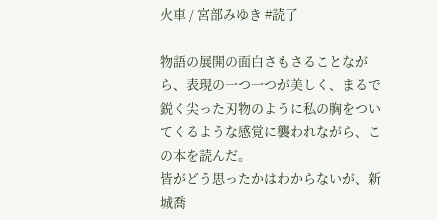火車 / 宮部みゆき #読了

物語の展開の面白さもさることながら、表現の一つ一つが美しく、まるで鋭く尖った刃物のように私の胸をついてくるような感覚に襲われながら、この本を読んだ。
皆がどう思ったかはわからないが、新城喬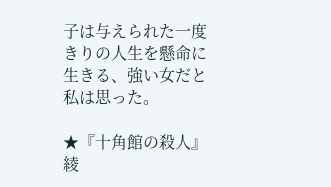子は与えられた一度きりの人生を懸命に生きる、強い女だと私は思った。

★『十角館の殺人』 綾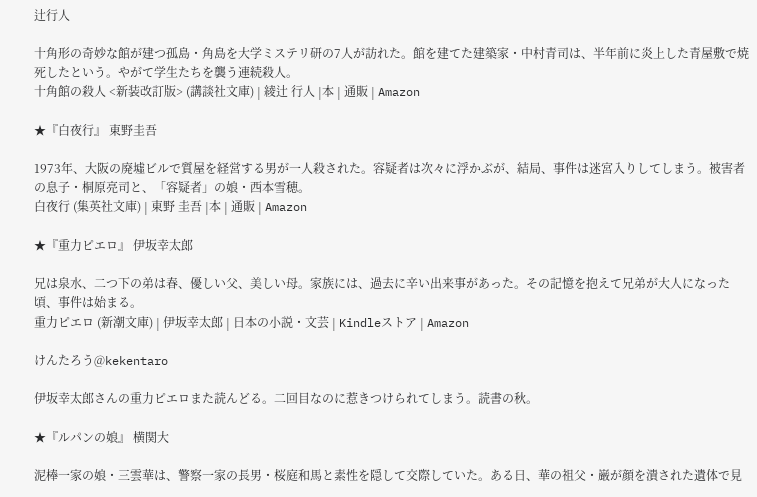辻行人

十角形の奇妙な館が建つ孤島・角島を大学ミステリ研の7人が訪れた。館を建てた建築家・中村青司は、半年前に炎上した青屋敷で焼死したという。やがて学生たちを襲う連続殺人。
十角館の殺人 <新装改訂版> (講談社文庫) | 綾辻 行人 |本 | 通販 | Amazon

★『白夜行』 東野圭吾

1973年、大阪の廃墟ビルで質屋を経営する男が一人殺された。容疑者は次々に浮かぶが、結局、事件は迷宮入りしてしまう。被害者の息子・桐原亮司と、「容疑者」の娘・西本雪穂。
白夜行 (集英社文庫) | 東野 圭吾 |本 | 通販 | Amazon

★『重力ピエロ』 伊坂幸太郎

兄は泉水、二つ下の弟は春、優しい父、美しい母。家族には、過去に辛い出来事があった。その記憶を抱えて兄弟が大人になった頃、事件は始まる。
重力ピエロ (新潮文庫) | 伊坂幸太郎 | 日本の小説・文芸 | Kindleストア | Amazon

けんたろう@kekentaro

伊坂幸太郎さんの重力ピエロまた読んどる。二回目なのに惹きつけられてしまう。読書の秋。

★『ルパンの娘』 横関大

泥棒一家の娘・三雲華は、警察一家の長男・桜庭和馬と素性を隠して交際していた。ある日、華の祖父・巌が顔を潰された遺体で見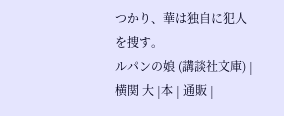つかり、華は独自に犯人を捜す。
ルパンの娘 (講談社文庫) | 横関 大 |本 | 通販 |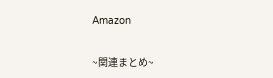Amazon

~関連まとめ~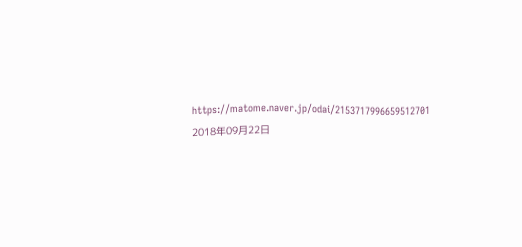https://matome.naver.jp/odai/2153717996659512701
2018年09月22日